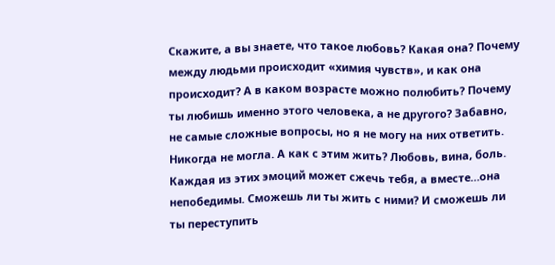Скажите, а вы знаете, что такое любовь? Какая она? Почему между людьми происходит «химия чувств», и как она происходит? А в каком возрасте можно полюбить? Почему ты любишь именно этого человека, а не другого? Забавно, не самые сложные вопросы, но я не могу на них ответить. Никогда не могла. А как с этим жить? Любовь, вина, боль. Каждая из этих эмоций может сжечь тебя, а вместе…она непобедимы. Сможешь ли ты жить с ними? И сможешь ли ты переступить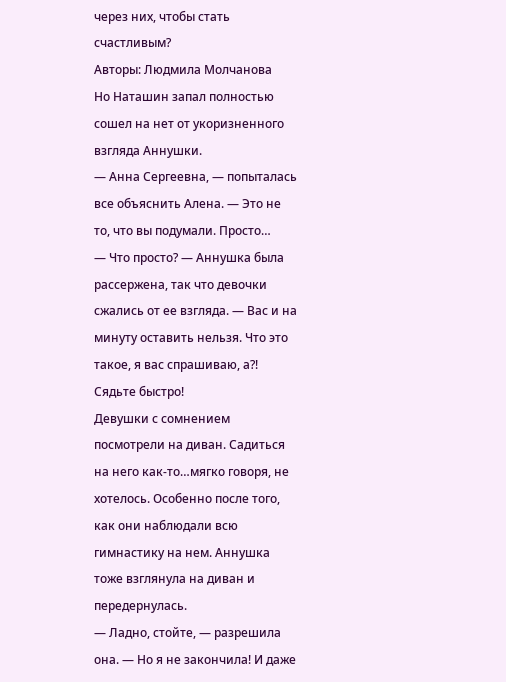через них, чтобы стать счастливым?
Авторы: Людмила Молчанова
Но Наташин запал полностью сошел на нет от укоризненного взгляда Аннушки.
— Анна Сергеевна, — попыталась все объяснить Алена. — Это не то, что вы подумали. Просто…
— Что просто? — Аннушка была рассержена, так что девочки сжались от ее взгляда. — Вас и на минуту оставить нельзя. Что это такое, я вас спрашиваю, а?! Сядьте быстро!
Девушки с сомнением посмотрели на диван. Садиться на него как-то…мягко говоря, не хотелось. Особенно после того, как они наблюдали всю гимнастику на нем. Аннушка тоже взглянула на диван и передернулась.
— Ладно, стойте, — разрешила она. — Но я не закончила! И даже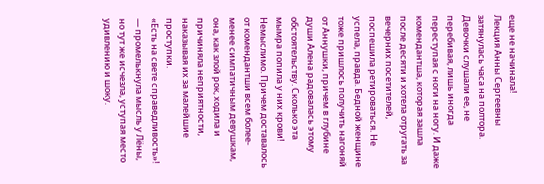еще не начинала!
Лекция Анны Сергеевны затянулась часа на полтора. Девочки слушали ее, не перебивая, лишь иногда переступая с ноги на ногу. И даже комендантша, которая зашла после десяти и хотела отругать за вечерних посетителей, поспешила ретироваться. Не успела, правда. Бедной женщине тоже пришлось получить нагоняй от Аннушки, причем в глубине души Алена радовалась этому обстоятельству. Сколько эта мымра попила у них крови! Немыслимо. Причем доставалось от комендантши всем более-менее симпатичным девушкам, она, как злой рок, ходила и причиняла неприятности, наказывая их за малейшие проступки.
«Есть на свете справедливость»! — промелькнула мысль у Лёны, но тут же исчезла, уступая место удивлению и шоку.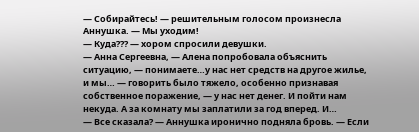— Собирайтесь! — решительным голосом произнесла Аннушка. — Мы уходим!
— Куда??? — хором спросили девушки.
— Анна Сергеевна, — Алена попробовала объяснить ситуацию, — понимаете…у нас нет средств на другое жилье, и мы… — говорить было тяжело, особенно признавая собственное поражение, — у нас нет денег. И пойти нам некуда. А за комнату мы заплатили за год вперед. И…
— Все сказала? — Аннушка иронично подняла бровь. — Если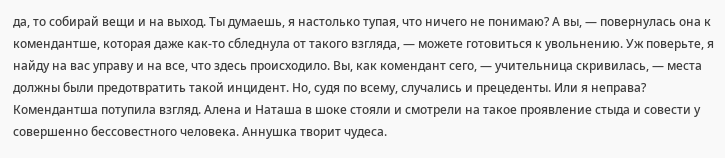да, то собирай вещи и на выход. Ты думаешь, я настолько тупая, что ничего не понимаю? А вы, — повернулась она к комендантше, которая даже как-то сбледнула от такого взгляда, — можете готовиться к увольнению. Уж поверьте, я найду на вас управу и на все, что здесь происходило. Вы, как комендант сего, — учительница скривилась, — места должны были предотвратить такой инцидент. Но, судя по всему, случались и прецеденты. Или я неправа?
Комендантша потупила взгляд. Алена и Наташа в шоке стояли и смотрели на такое проявление стыда и совести у совершенно бессовестного человека. Аннушка творит чудеса.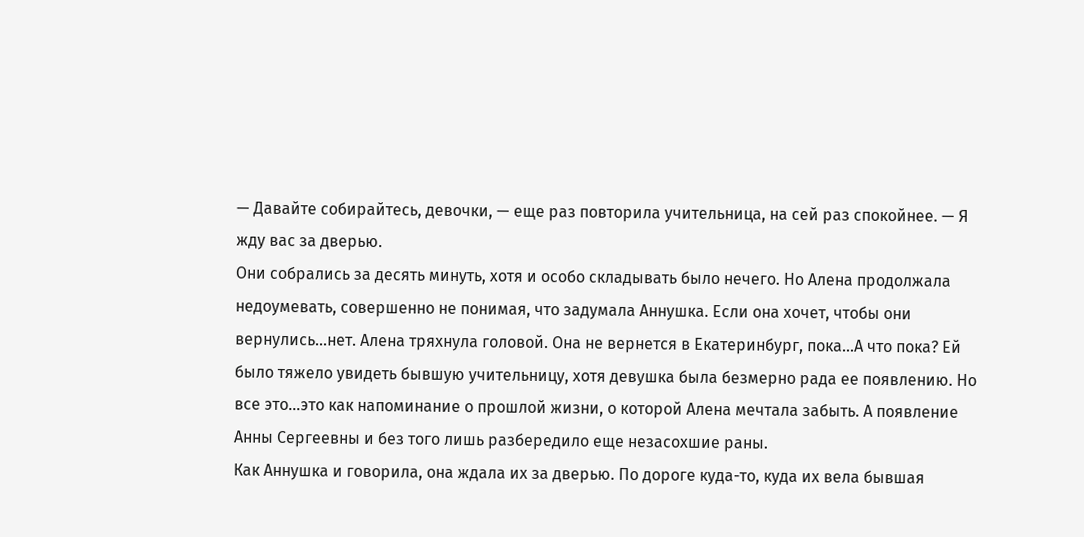— Давайте собирайтесь, девочки, — еще раз повторила учительница, на сей раз спокойнее. — Я жду вас за дверью.
Они собрались за десять минуть, хотя и особо складывать было нечего. Но Алена продолжала недоумевать, совершенно не понимая, что задумала Аннушка. Если она хочет, чтобы они вернулись…нет. Алена тряхнула головой. Она не вернется в Екатеринбург, пока…А что пока? Ей было тяжело увидеть бывшую учительницу, хотя девушка была безмерно рада ее появлению. Но все это…это как напоминание о прошлой жизни, о которой Алена мечтала забыть. А появление Анны Сергеевны и без того лишь разбередило еще незасохшие раны.
Как Аннушка и говорила, она ждала их за дверью. По дороге куда-то, куда их вела бывшая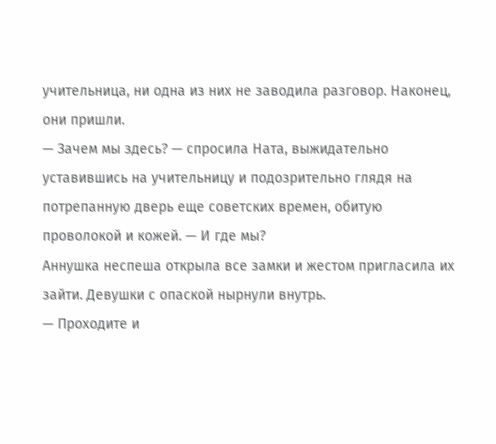учительница, ни одна из них не заводила разговор. Наконец, они пришли.
— Зачем мы здесь? — спросила Ната, выжидательно уставившись на учительницу и подозрительно глядя на потрепанную дверь еще советских времен, обитую проволокой и кожей. — И где мы?
Аннушка неспеша открыла все замки и жестом пригласила их зайти. Девушки с опаской нырнули внутрь.
— Проходите и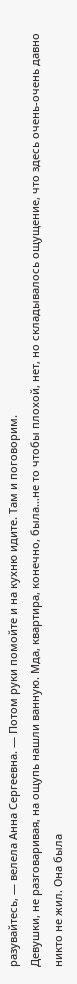разувайтесь, — велела Анна Сергеевна. — Потом руки помойте и на кухню идите. Там и поговорим.
Девушки, не разговаривая, на ощупь нашли ванную. Мда, квартира, конечно, была…не то чтобы плохой, нет, но складывалось ощущение, что здесь очень-очень давно никто не жил. Она была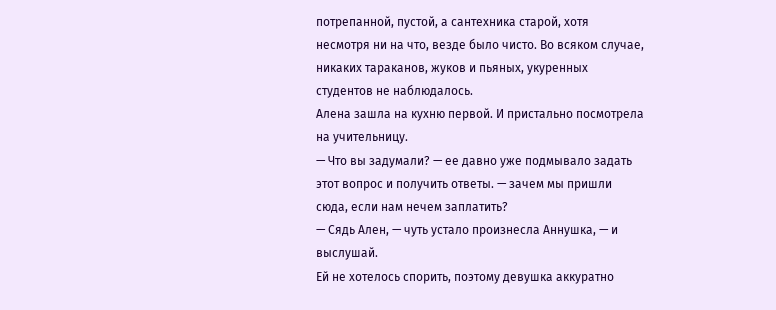потрепанной, пустой, а сантехника старой, хотя несмотря ни на что, везде было чисто. Во всяком случае, никаких тараканов, жуков и пьяных, укуренных студентов не наблюдалось.
Алена зашла на кухню первой. И пристально посмотрела на учительницу.
— Что вы задумали? — ее давно уже подмывало задать этот вопрос и получить ответы. — зачем мы пришли сюда, если нам нечем заплатить?
— Сядь Ален, — чуть устало произнесла Аннушка, — и выслушай.
Ей не хотелось спорить, поэтому девушка аккуратно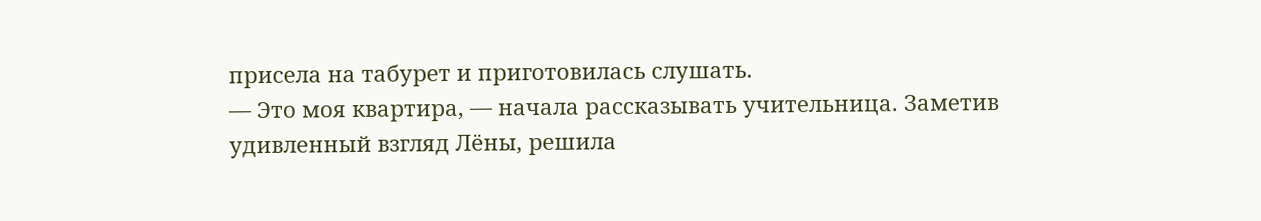присела на табурет и приготовилась слушать.
— Это моя квартира, — начала рассказывать учительница. Заметив удивленный взгляд Лёны, решила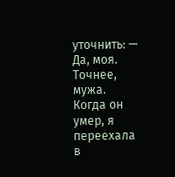уточнить: — Да, моя. Точнее, мужа. Когда он умер, я переехала в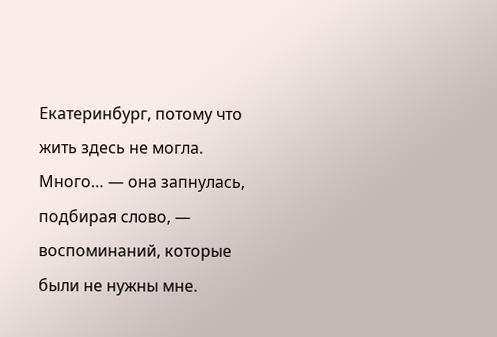Екатеринбург, потому что жить здесь не могла. Много… — она запнулась, подбирая слово, — воспоминаний, которые были не нужны мне.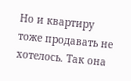Но и квартиру тоже продавать не хотелось. Так она